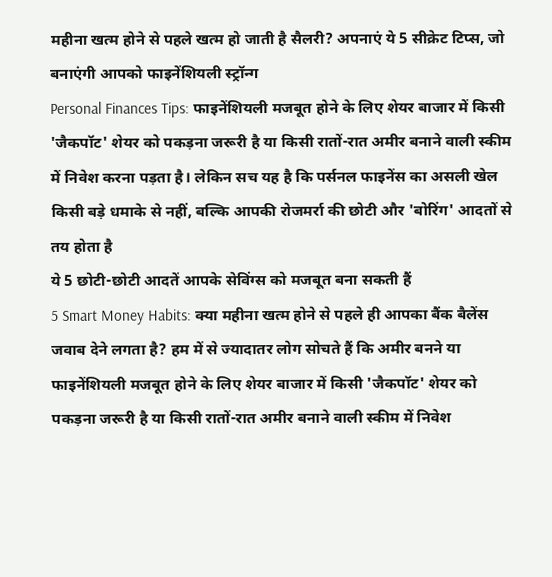महीना खत्म होने से पहले खत्म हो जाती है सैलरी? अपनाएं ये 5 सीक्रेट टिप्स, जो बनाएंगी आपको फाइनेंशियली स्ट्रॉन्ग
Personal Finances Tips: फाइनेंशियली मजबूत होने के लिए शेयर बाजार में किसी 'जैकपॉट' शेयर को पकड़ना जरूरी है या किसी रातों-रात अमीर बनाने वाली स्कीम में निवेश करना पड़ता है। लेकिन सच यह है कि पर्सनल फाइनेंस का असली खेल किसी बड़े धमाके से नहीं, बल्कि आपकी रोजमर्रा की छोटी और 'बोरिंग' आदतों से तय होता है
ये 5 छोटी-छोटी आदतें आपके सेविंग्स को मजबूत बना सकती हैं
5 Smart Money Habits: क्या महीना खत्म होने से पहले ही आपका बैंक बैलेंस जवाब देने लगता है? हम में से ज्यादातर लोग सोचते हैं कि अमीर बनने या फाइनेंशियली मजबूत होने के लिए शेयर बाजार में किसी 'जैकपॉट' शेयर को पकड़ना जरूरी है या किसी रातों-रात अमीर बनाने वाली स्कीम में निवेश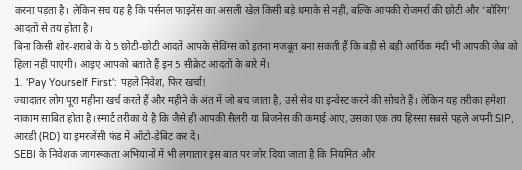करना पड़ता है। लेकिन सच यह है कि पर्सनल फाइनेंस का असली खेल किसी बड़े धमाके से नहीं, बल्कि आपकी रोजमर्रा की छोटी और 'बोरिंग' आदतों से तय होता है।
बिना किसी शोर-शराबे के ये 5 छोटी-छोटी आदतें आपके सेविंग्स को इतना मजबूत बना सकती हैं कि बड़ी से बड़ी आर्थिक मंदी भी आपकी जेब को हिला नहीं पाएगी। आइए आपको बताते हैं इन 5 सीक्रेट आदतों के बारे में।
1. 'Pay Yourself First': पहले निवेश, फिर खर्चा!
ज्यादातर लोग पूरा महीना खर्च करते हैं और महीने के अंत में जो बच जाता है, उसे सेव या इन्वेस्ट करने की सोचते हैं। लेकिन यह तरीका हमेशा नाकाम साबित होता है।स्मार्ट तरीका ये है कि जैसे ही आपकी सैलरी या बिजनेस की कमाई आए, उसका एक तय हिस्सा सबसे पहले अपनी SIP, आरडी (RD) या इमरजेंसी फंड में ऑटो-डेबिट कर दें।
SEBI के निवेशक जागरूकता अभियानों में भी लगातार इस बात पर जोर दिया जाता है कि नियमित और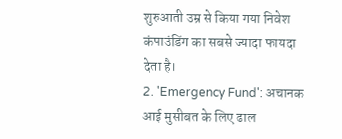शुरुआती उम्र से किया गया निवेश कंपाउंडिंग का सबसे ज्यादा फायदा देता है।
2. 'Emergency Fund': अचानक आई मुसीबत के लिए ढाल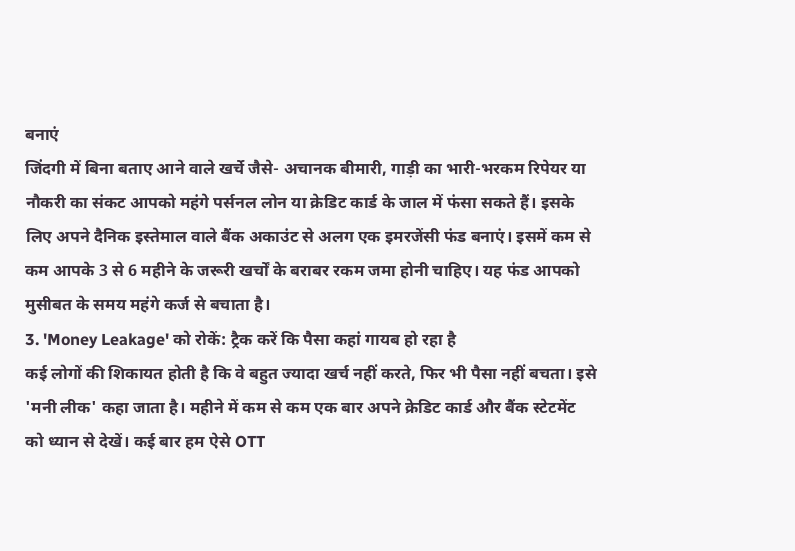बनाएं
जिंदगी में बिना बताए आने वाले खर्चे जैसे- अचानक बीमारी, गाड़ी का भारी-भरकम रिपेयर या नौकरी का संकट आपको महंगे पर्सनल लोन या क्रेडिट कार्ड के जाल में फंसा सकते हैं। इसके लिए अपने दैनिक इस्तेमाल वाले बैंक अकाउंट से अलग एक इमरजेंसी फंड बनाएं। इसमें कम से कम आपके 3 से 6 महीने के जरूरी खर्चों के बराबर रकम जमा होनी चाहिए। यह फंड आपको मुसीबत के समय महंगे कर्ज से बचाता है।
3. 'Money Leakage' को रोकें: ट्रैक करें कि पैसा कहां गायब हो रहा है
कई लोगों की शिकायत होती है कि वे बहुत ज्यादा खर्च नहीं करते, फिर भी पैसा नहीं बचता। इसे 'मनी लीक' कहा जाता है। महीने में कम से कम एक बार अपने क्रेडिट कार्ड और बैंक स्टेटमेंट को ध्यान से देखें। कई बार हम ऐसे OTT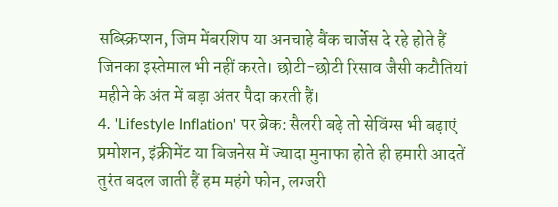सब्स्क्रिप्शन, जिम मेंबरशिप या अनचाहे बैंक चार्जेस दे रहे होते हैं जिनका इस्तेमाल भी नहीं करते। छोटी-छोटी रिसाव जैसी कटौतियां महीने के अंत में बड़ा अंतर पैदा करती हैं।
4. 'Lifestyle Inflation' पर ब्रेक: सैलरी बढ़े तो सेविंग्स भी बढ़ाएं
प्रमोशन, इंक्रीमेंट या बिजनेस में ज्यादा मुनाफा होते ही हमारी आदतें तुरंत बदल जाती हैं हम महंगे फोन, लग्जरी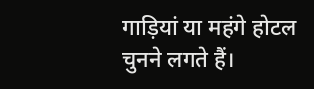गाड़ियां या महंगे होटल चुनने लगते हैं।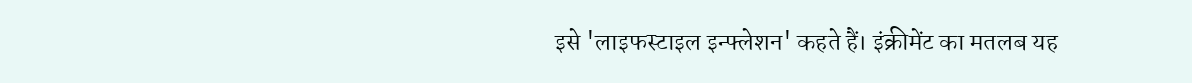इसे 'लाइफस्टाइल इन्फ्लेशन' कहते हैं। इंक्रीमेंट का मतलब यह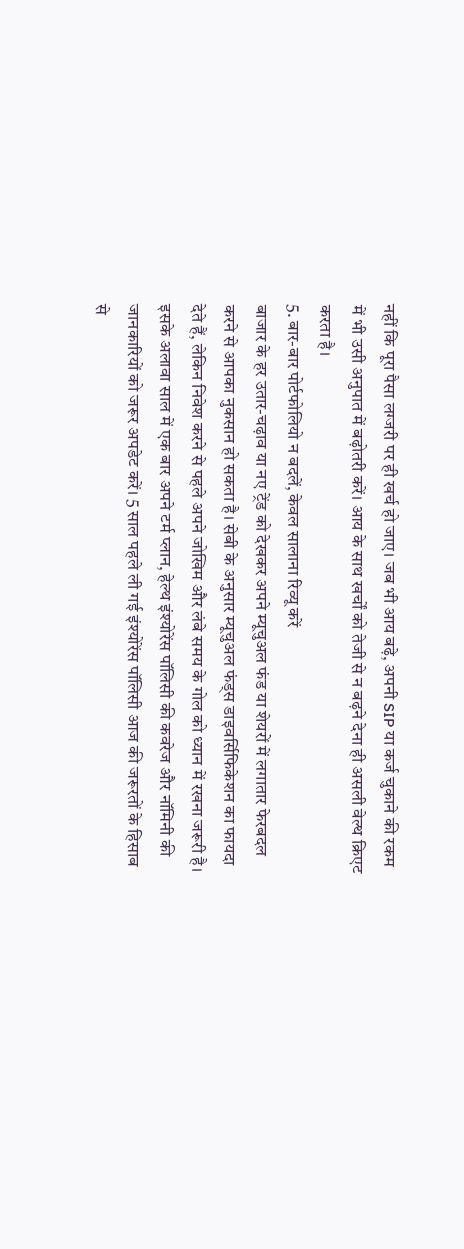नहीं कि पूरा पैसा लग्जरी पर ही खर्च हो जाए। जब भी आय बढ़े, अपनी SIP या कर्ज चुकाने की रकम में भी उसी अनुपात में बढ़ोतरी करें। आय के साथ खर्चों को तेजी से न बढ़ने देना ही असली वेल्थ क्रिएट करता है।
5. बार-बार पोर्टफोलियो न बदलें, केवल सालाना रिव्यू करें
बाजार के हर उतार-चढ़ाव या नए ट्रेंड को देखकर अपने म्यूचुअल फंड या शेयरों में लगातार फेरबदल करने से आपका नुकसान हो सकता है। सेबी के अनुसार म्यूचुअल फंड्स डाइवर्सिफिकेशन का फायदा देते हैं, लेकिन निवेश करने से पहले अपने जोखिम और लंबे समय के गोल को ध्यान में रखना जरूरी है।
इसके अलावा साल में एक बार अपने टर्म प्लान, हेल्थ इंश्योरेंस पॉलिसी की कवरेज और नॉमिनी की जानकारियों को जरूर अपडेट करें। 5 साल पहले ली गई इंश्योरेंस पॉलिसी आज की जरूरतों के हिसाब से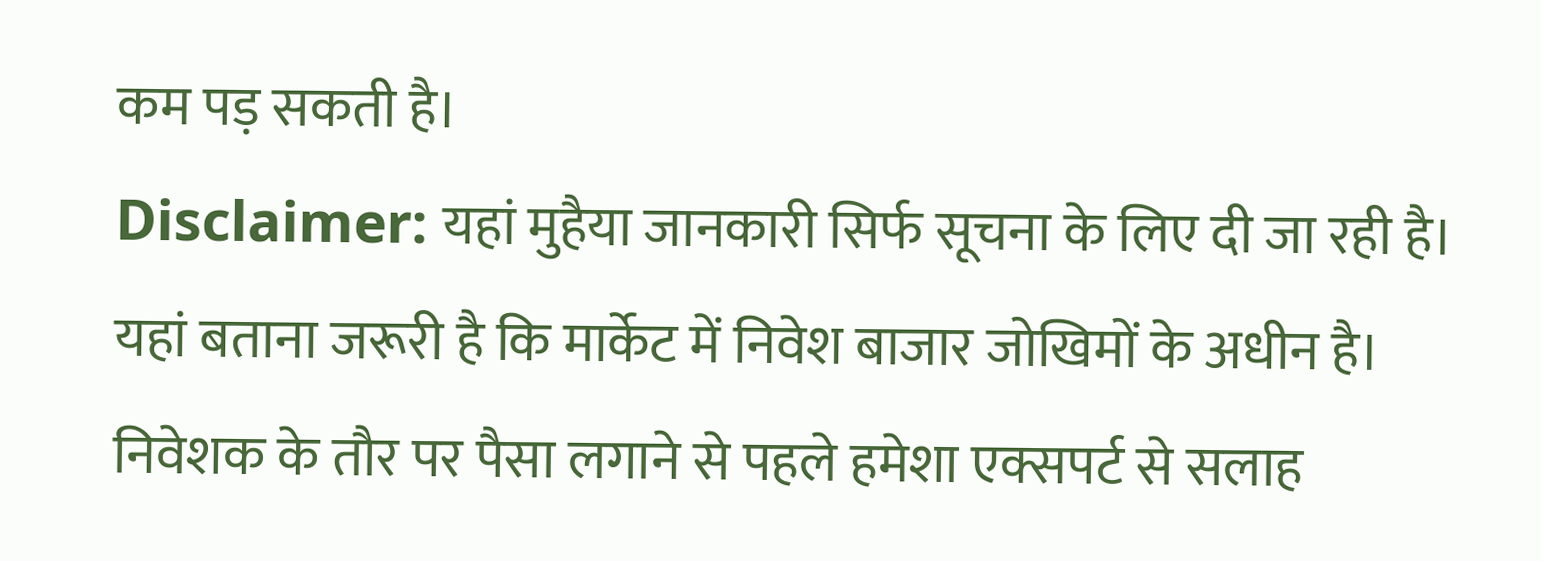कम पड़ सकती है।
Disclaimer: यहां मुहैया जानकारी सिर्फ सूचना के लिए दी जा रही है। यहां बताना जरूरी है कि मार्केट में निवेश बाजार जोखिमों के अधीन है। निवेशक के तौर पर पैसा लगाने से पहले हमेशा एक्सपर्ट से सलाह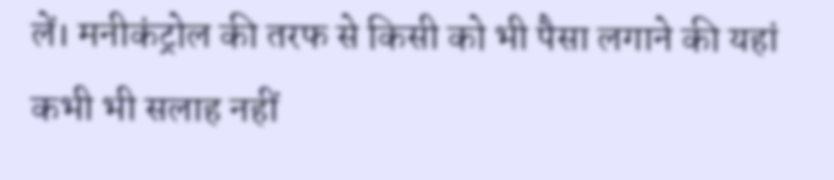लें। मनीकंट्रोल की तरफ से किसी को भी पैसा लगाने की यहां कभी भी सलाह नहीं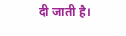दी जाती है।